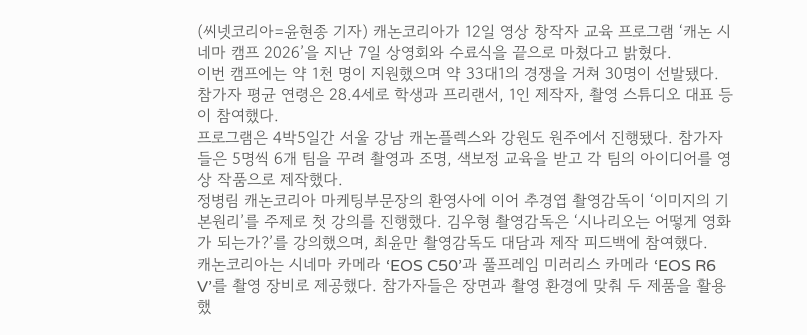(씨넷코리아=윤현종 기자) 캐논코리아가 12일 영상 창작자 교육 프로그램 ‘캐논 시네마 캠프 2026’을 지난 7일 상영회와 수료식을 끝으로 마쳤다고 밝혔다.
이번 캠프에는 약 1천 명이 지원했으며 약 33대1의 경쟁을 거쳐 30명이 선발됐다. 참가자 평균 연령은 28.4세로 학생과 프리랜서, 1인 제작자, 촬영 스튜디오 대표 등이 참여했다.
프로그램은 4박5일간 서울 강남 캐논플렉스와 강원도 원주에서 진행됐다. 참가자들은 5명씩 6개 팀을 꾸려 촬영과 조명, 색보정 교육을 받고 각 팀의 아이디어를 영상 작품으로 제작했다.
정병림 캐논코리아 마케팅부문장의 환영사에 이어 추경엽 촬영감독이 ‘이미지의 기본원리’를 주제로 첫 강의를 진행했다. 김우형 촬영감독은 ‘시나리오는 어떻게 영화가 되는가?’를 강의했으며, 최윤만 촬영감독도 대담과 제작 피드백에 참여했다.
캐논코리아는 시네마 카메라 ‘EOS C50’과 풀프레임 미러리스 카메라 ‘EOS R6 V’를 촬영 장비로 제공했다. 참가자들은 장면과 촬영 환경에 맞춰 두 제품을 활용했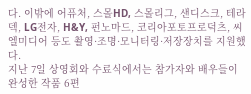다. 이밖에 어퓨처, 스몰HD, 스몰리그, 샌디스크, 테라덱, LG전자, H&Y, 펀노마드, 코리아포토프로덕츠, 씨엘미디어 등도 촬영·조명·모니터링·저장장치를 지원했다.
지난 7일 상영회와 수료식에서는 참가자와 배우들이 완성한 작품 6편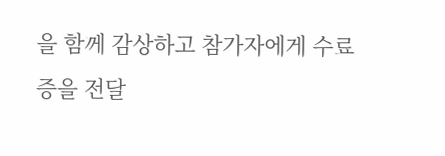을 함께 감상하고 참가자에게 수료증을 전달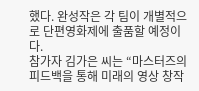했다. 완성작은 각 팀이 개별적으로 단편영화제에 출품할 예정이다.
참가자 김가은 씨는 “마스터즈의 피드백을 통해 미래의 영상 창작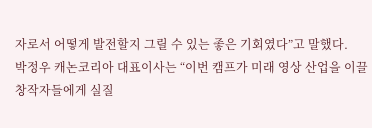자로서 어떻게 발전할지 그릴 수 있는 좋은 기회였다”고 말했다.
박정우 캐논코리아 대표이사는 “이번 캠프가 미래 영상 산업을 이끌 창작자들에게 실질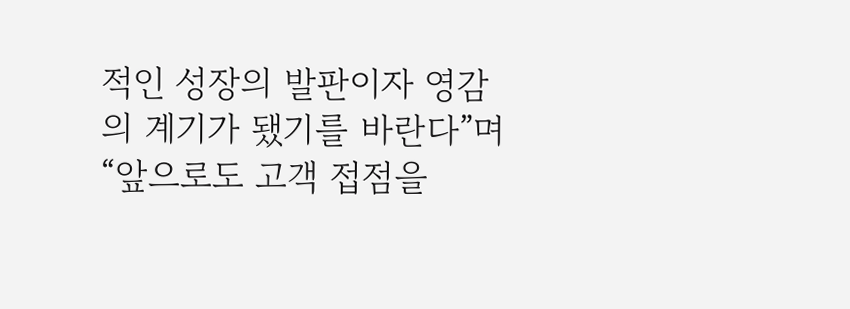적인 성장의 발판이자 영감의 계기가 됐기를 바란다”며 “앞으로도 고객 접점을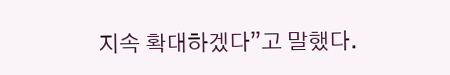지속 확대하겠다”고 말했다.